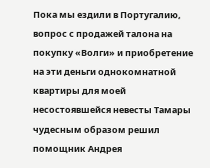Пока мы ездили в Португалию, вопрос с продажей талона на покупку «Волги» и приобретение на эти деньги однокомнатной квартиры для моей несостоявшейся невесты Тамары чудесным образом решил помощник Андрея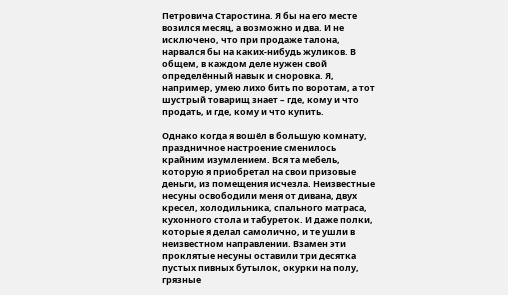Петровича Старостина. Я бы на его месте возился месяц, а возможно и два. И не исключено, что при продаже талона, нарвался бы на каких-нибудь жуликов. В общем, в каждом деле нужен свой определённый навык и сноровка. Я, например, умею лихо бить по воротам, а тот шустрый товарищ знает – где, кому и что продать, и где, кому и что купить.

Однако когда я вошёл в большую комнату, праздничное настроение сменилось крайним изумлением. Вся та мебель, которую я приобретал на свои призовые деньги, из помещения исчезла. Неизвестные несуны освободили меня от дивана, двух кресел, холодильника, спального матраса, кухонного стола и табуреток. И даже полки, которые я делал самолично, и те ушли в неизвестном направлении. Взамен эти проклятые несуны оставили три десятка пустых пивных бутылок, окурки на полу, грязные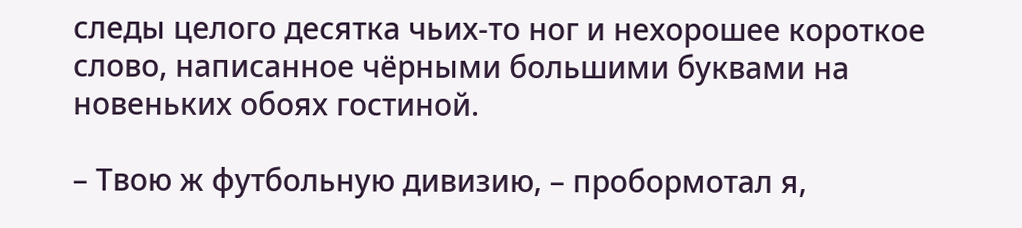следы целого десятка чьих-то ног и нехорошее короткое слово, написанное чёрными большими буквами на новеньких обоях гостиной.

– Твою ж футбольную дивизию, – пробормотал я,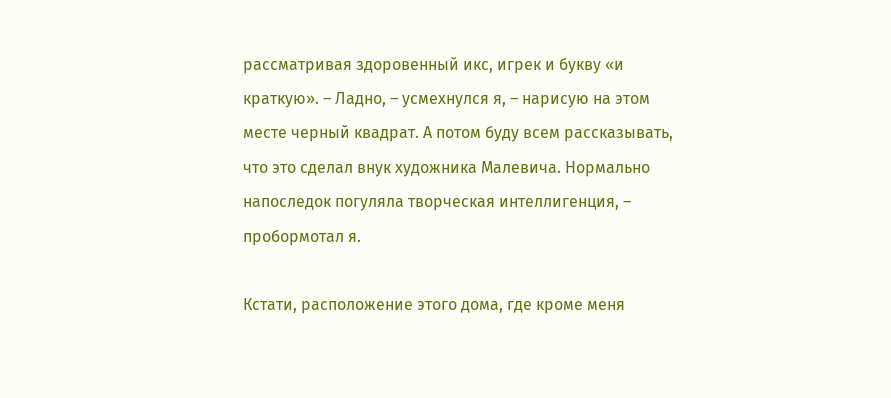рассматривая здоровенный икс, игрек и букву «и краткую». – Ладно, – усмехнулся я, – нарисую на этом месте черный квадрат. А потом буду всем рассказывать, что это сделал внук художника Малевича. Нормально напоследок погуляла творческая интеллигенция, – пробормотал я.

Кстати, расположение этого дома, где кроме меня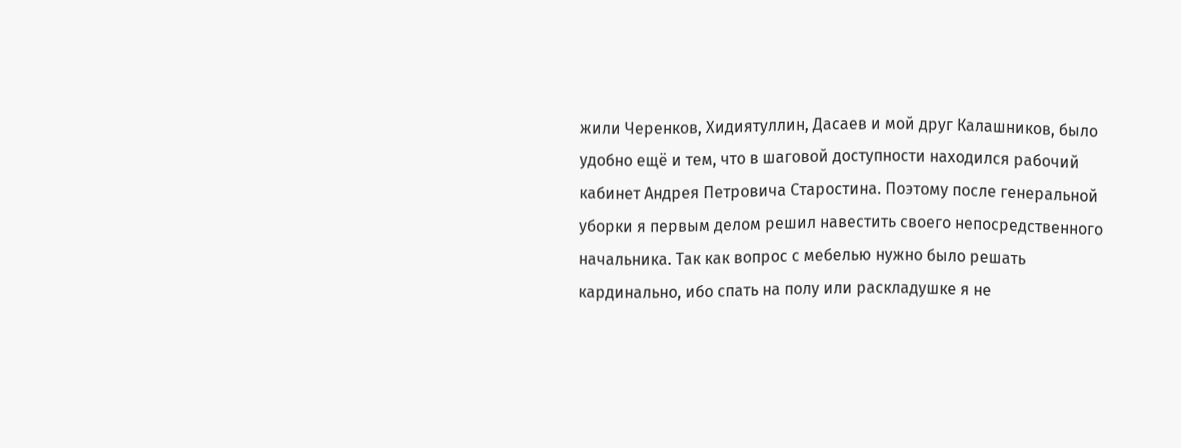жили Черенков, Хидиятуллин, Дасаев и мой друг Калашников, было удобно ещё и тем, что в шаговой доступности находился рабочий кабинет Андрея Петровича Старостина. Поэтому после генеральной уборки я первым делом решил навестить своего непосредственного начальника. Так как вопрос с мебелью нужно было решать кардинально, ибо спать на полу или раскладушке я не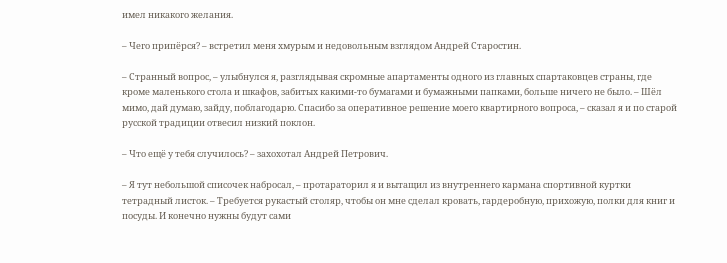имел никакого желания.

– Чего припёрся? – встретил меня хмурым и недовольным взглядом Андрей Старостин.

– Странный вопрос, – улыбнулся я, разглядывая скромные апартаменты одного из главных спартаковцев страны, где кроме маленького стола и шкафов, забитых какими-то бумагами и бумажными папками, больше ничего не было. – Шёл мимо, дай думаю, зайду, поблагодарю. Спасибо за оперативное решение моего квартирного вопроса, – сказал я и по старой русской традиции отвесил низкий поклон.

– Что ещё у тебя случилось? – захохотал Андрей Петрович.

– Я тут небольшой списочек набросал, – протараторил я и вытащил из внутреннего кармана спортивной куртки тетрадный листок. – Требуется рукастый столяр, чтобы он мне сделал кровать, гардеробную, прихожую, полки для книг и посуды. И конечно нужны будут сами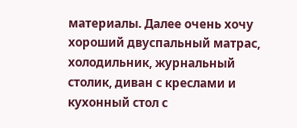материалы. Далее очень хочу хороший двуспальный матрас, холодильник, журнальный столик, диван с креслами и кухонный стол с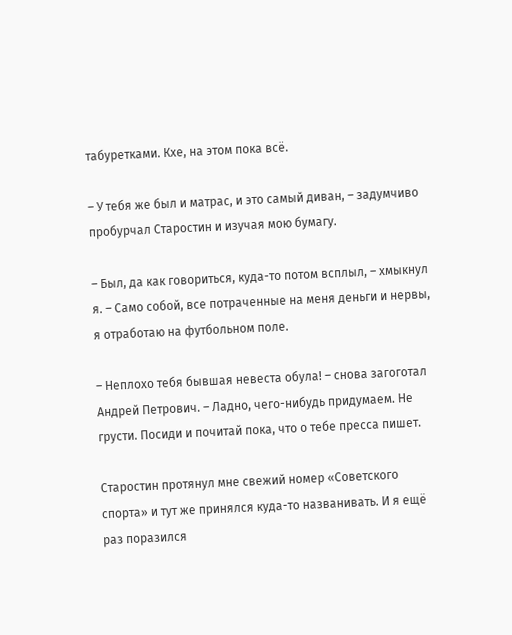табуретками. Кхе, на этом пока всё.

– У тебя же был и матрас, и это самый диван, – задумчиво пробурчал Старостин и изучая мою бумагу.

– Был, да как говориться, куда-то потом всплыл, – хмыкнул я. – Само собой, все потраченные на меня деньги и нервы, я отработаю на футбольном поле.

– Неплохо тебя бывшая невеста обула! – снова загоготал Андрей Петрович. – Ладно, чего-нибудь придумаем. Не грусти. Посиди и почитай пока, что о тебе пресса пишет.

Старостин протянул мне свежий номер «Советского спорта» и тут же принялся куда-то названивать. И я ещё раз поразился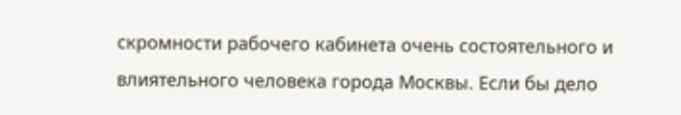скромности рабочего кабинета очень состоятельного и влиятельного человека города Москвы. Если бы дело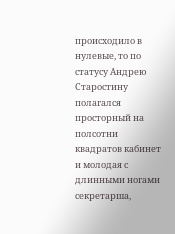происходило в нулевые, то по статусу Андрею Старостину полагался просторный на полсотни квадратов кабинет и молодая с длинными ногами секретарша,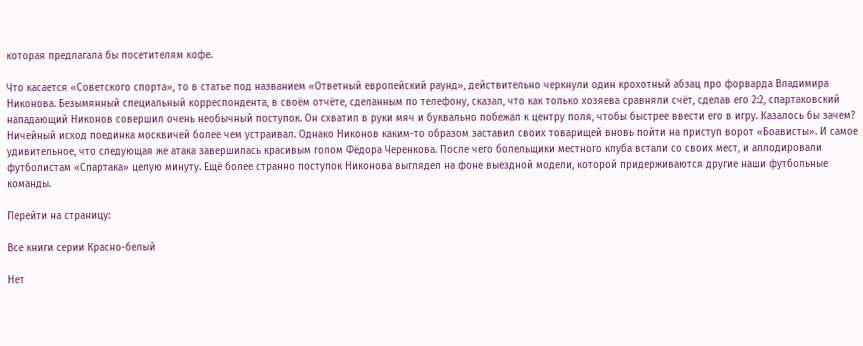которая предлагала бы посетителям кофе.

Что касается «Советского спорта», то в статье под названием «Ответный европейский раунд», действительно черкнули один крохотный абзац про форварда Владимира Никонова. Безымянный специальный корреспондента, в своём отчёте, сделанным по телефону, сказал, что как только хозяева сравняли счёт, сделав его 2:2, спартаковский нападающий Никонов совершил очень необычный поступок. Он схватил в руки мяч и буквально побежал к центру поля, чтобы быстрее ввести его в игру. Казалось бы зачем? Ничейный исход поединка москвичей более чем устраивал. Однако Никонов каким-то образом заставил своих товарищей вновь пойти на приступ ворот «Боависты». И самое удивительное, что следующая же атака завершилась красивым голом Фёдора Черенкова. После чего болельщики местного клуба встали со своих мест, и аплодировали футболистам «Спартака» целую минуту. Ещё более странно поступок Никонова выглядел на фоне выездной модели, которой придерживаются другие наши футбольные команды.

Перейти на страницу:

Все книги серии Красно-белый

Нет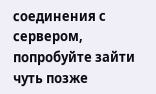соединения с сервером, попробуйте зайти чуть позже